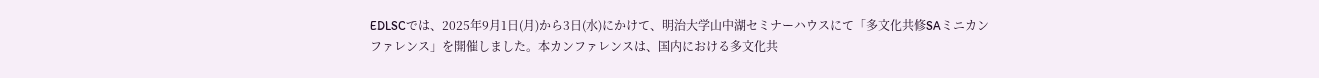EDLSCでは、2025年9月1日(月)から3日(水)にかけて、明治大学山中湖セミナーハウスにて「多文化共修SAミニカンファレンス」を開催しました。本カンファレンスは、国内における多文化共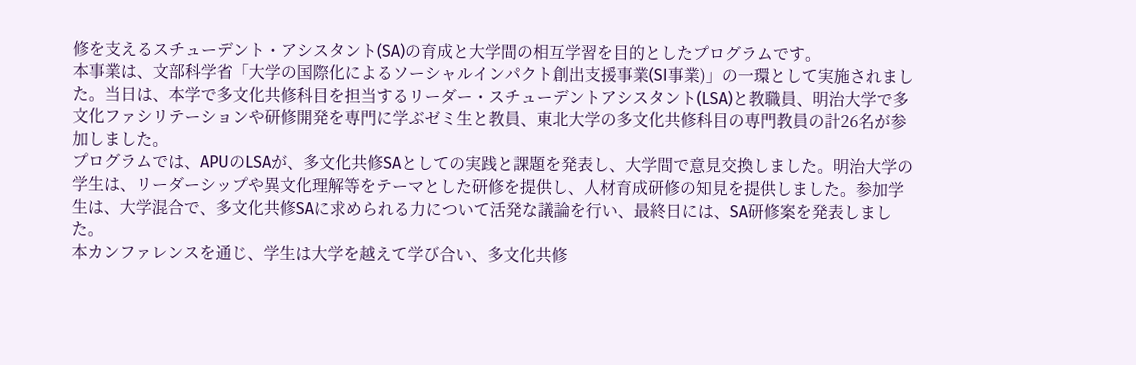修を支えるスチューデント・アシスタント(SA)の育成と大学間の相互学習を目的としたプログラムです。
本事業は、文部科学省「大学の国際化によるソーシャルインパクト創出支援事業(SI事業)」の一環として実施されました。当日は、本学で多文化共修科目を担当するリーダー・スチューデントアシスタント(LSA)と教職員、明治大学で多文化ファシリテーションや研修開発を専門に学ぶゼミ生と教員、東北大学の多文化共修科目の専門教員の計26名が参加しました。
プログラムでは、APUのLSAが、多文化共修SAとしての実践と課題を発表し、大学間で意見交換しました。明治大学の学生は、リーダーシップや異文化理解等をテーマとした研修を提供し、人材育成研修の知見を提供しました。参加学生は、大学混合で、多文化共修SAに求められる力について活発な議論を行い、最終日には、SA研修案を発表しました。
本カンファレンスを通じ、学生は大学を越えて学び合い、多文化共修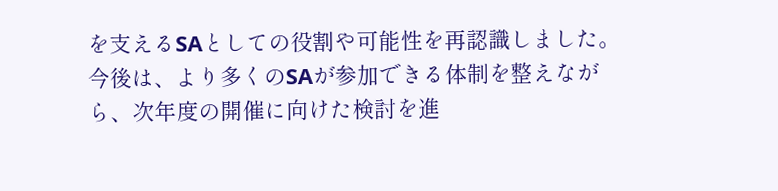を支えるSAとしての役割や可能性を再認識しました。今後は、より多くのSAが参加できる体制を整えながら、次年度の開催に向けた検討を進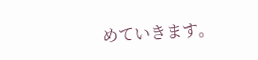めていきます。